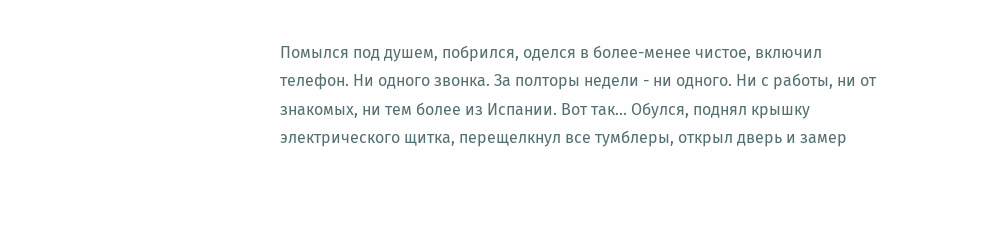Помылся под душем, побрился, оделся в более-менее чистое, включил телефон. Ни одного звонка. За полторы недели - ни одного. Ни с работы, ни от знакомых, ни тем более из Испании. Вот так... Обулся, поднял крышку электрического щитка, перещелкнул все тумблеры, открыл дверь и замер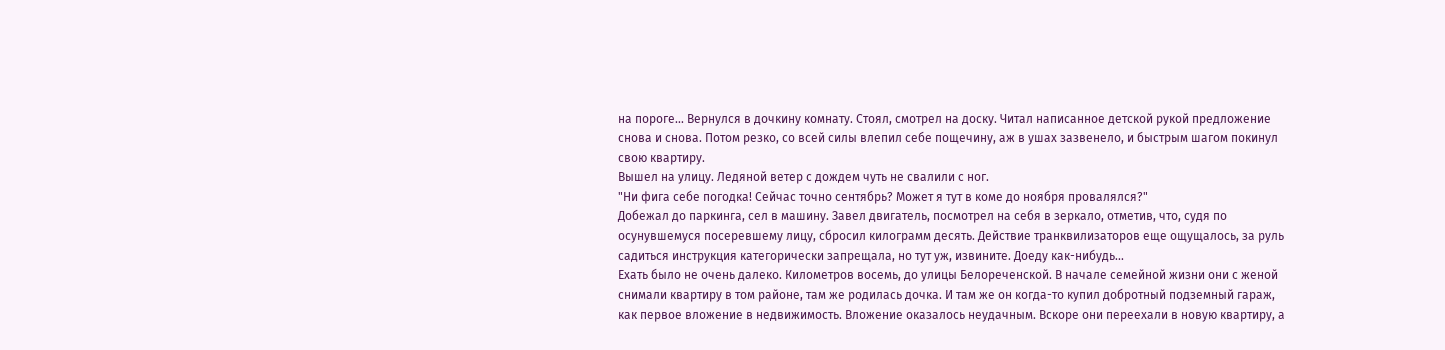на пороге... Вернулся в дочкину комнату. Стоял, смотрел на доску. Читал написанное детской рукой предложение снова и снова. Потом резко, со всей силы влепил себе пощечину, аж в ушах зазвенело, и быстрым шагом покинул свою квартиру.
Вышел на улицу. Ледяной ветер с дождем чуть не свалили с ног.
"Ни фига себе погодка! Сейчас точно сентябрь? Может я тут в коме до ноября провалялся?"
Добежал до паркинга, сел в машину. Завел двигатель, посмотрел на себя в зеркало, отметив, что, судя по осунувшемуся посеревшему лицу, сбросил килограмм десять. Действие транквилизаторов еще ощущалось, за руль садиться инструкция категорически запрещала, но тут уж, извините. Доеду как-нибудь...
Ехать было не очень далеко. Километров восемь, до улицы Белореченской. В начале семейной жизни они с женой снимали квартиру в том районе, там же родилась дочка. И там же он когда-то купил добротный подземный гараж, как первое вложение в недвижимость. Вложение оказалось неудачным. Вскоре они переехали в новую квартиру, а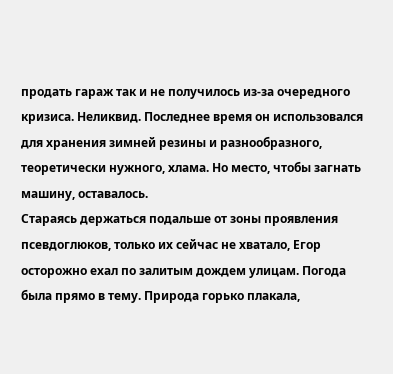продать гараж так и не получилось из-за очередного кризиса. Неликвид. Последнее время он использовался для хранения зимней резины и разнообразного, теоретически нужного, хлама. Но место, чтобы загнать машину, оставалось.
Стараясь держаться подальше от зоны проявления псевдоглюков, только их сейчас не хватало, Егор осторожно ехал по залитым дождем улицам. Погода была прямо в тему. Природа горько плакала,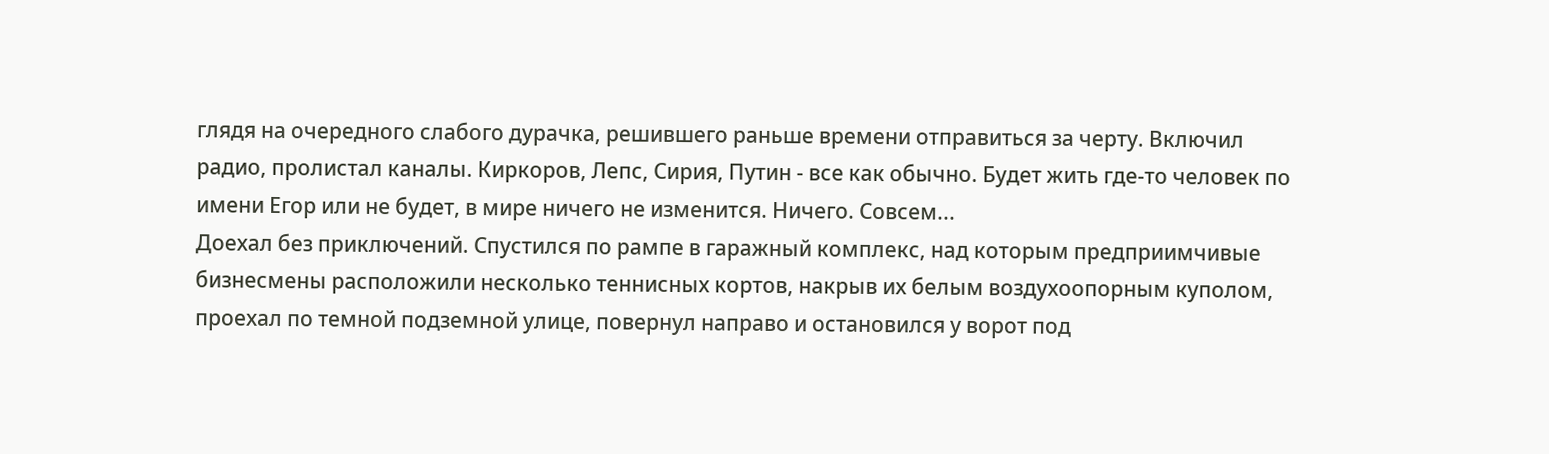глядя на очередного слабого дурачка, решившего раньше времени отправиться за черту. Включил радио, пролистал каналы. Киркоров, Лепс, Сирия, Путин - все как обычно. Будет жить где-то человек по имени Егор или не будет, в мире ничего не изменится. Ничего. Совсем...
Доехал без приключений. Спустился по рампе в гаражный комплекс, над которым предприимчивые бизнесмены расположили несколько теннисных кортов, накрыв их белым воздухоопорным куполом, проехал по темной подземной улице, повернул направо и остановился у ворот под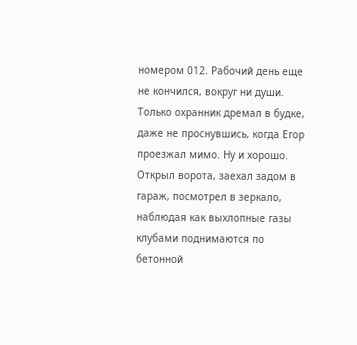номером 012. Рабочий день еще не кончился, вокруг ни души. Только охранник дремал в будке, даже не проснувшись, когда Егор проезжал мимо. Ну и хорошо. Открыл ворота, заехал задом в гараж, посмотрел в зеркало, наблюдая как выхлопные газы клубами поднимаются по бетонной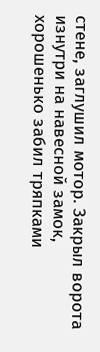стене, заглушил мотор. Закрыл ворота изнутри на навесной замок, хорошенько забил тряпками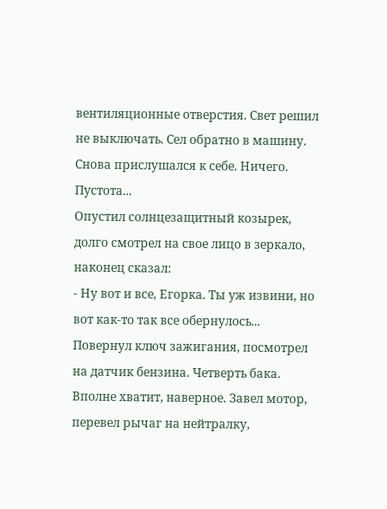вентиляционные отверстия. Свет решил не выключать. Сел обратно в машину.
Снова прислушался к себе. Ничего. Пустота...
Опустил солнцезащитный козырек, долго смотрел на свое лицо в зеркало, наконец сказал:
- Ну вот и все, Егорка. Ты уж извини, но вот как-то так все обернулось...
Повернул ключ зажигания, посмотрел на датчик бензина. Четверть бака. Вполне хватит, наверное. Завел мотор, перевел рычаг на нейтралку,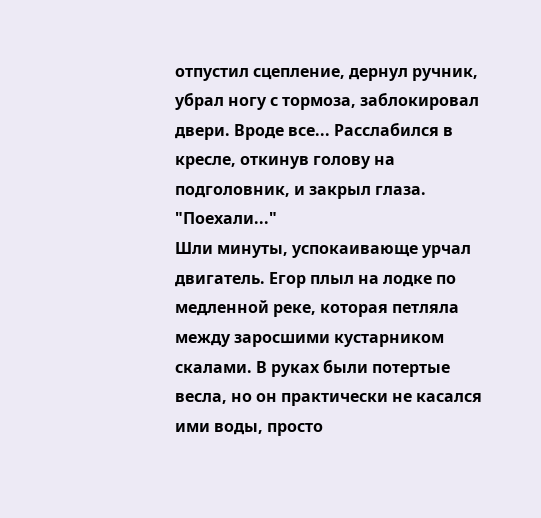отпустил сцепление, дернул ручник, убрал ногу с тормоза, заблокировал двери. Вроде все... Расслабился в кресле, откинув голову на подголовник, и закрыл глаза.
"Поехали..."
Шли минуты, успокаивающе урчал двигатель. Егор плыл на лодке по медленной реке, которая петляла между заросшими кустарником скалами. В руках были потертые весла, но он практически не касался ими воды, просто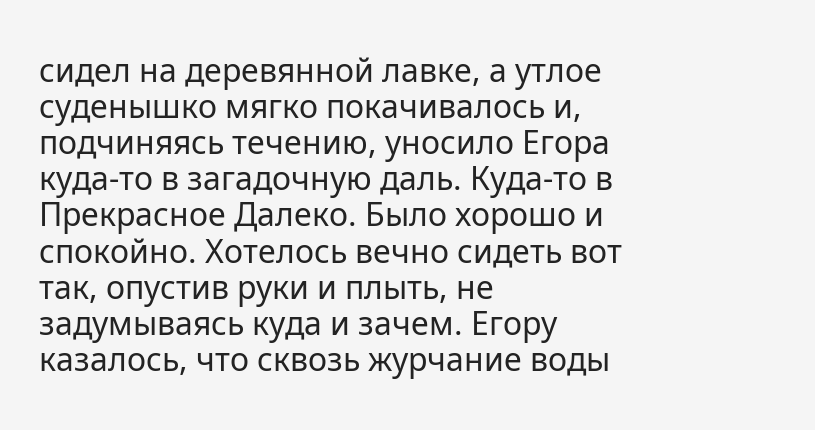сидел на деревянной лавке, а утлое суденышко мягко покачивалось и, подчиняясь течению, уносило Егора куда-то в загадочную даль. Куда-то в Прекрасное Далеко. Было хорошо и спокойно. Хотелось вечно сидеть вот так, опустив руки и плыть, не задумываясь куда и зачем. Егору казалось, что сквозь журчание воды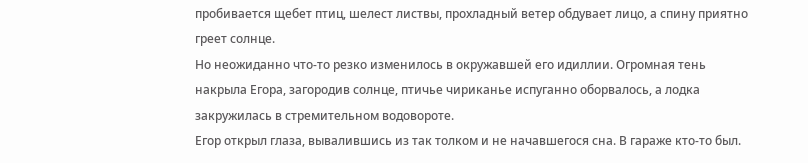пробивается щебет птиц, шелест листвы, прохладный ветер обдувает лицо, а спину приятно греет солнце.
Но неожиданно что-то резко изменилось в окружавшей его идиллии. Огромная тень накрыла Егора, загородив солнце, птичье чириканье испуганно оборвалось, а лодка закружилась в стремительном водовороте.
Егор открыл глаза, вывалившись из так толком и не начавшегося сна. В гараже кто-то был.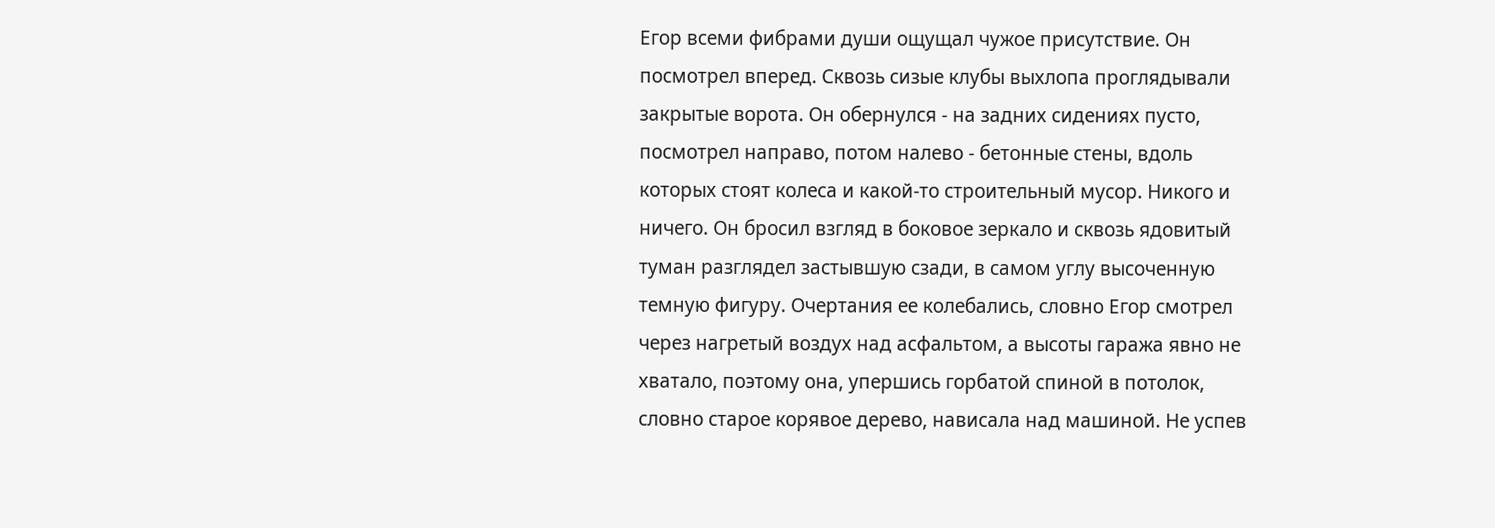Егор всеми фибрами души ощущал чужое присутствие. Он посмотрел вперед. Сквозь сизые клубы выхлопа проглядывали закрытые ворота. Он обернулся - на задних сидениях пусто, посмотрел направо, потом налево - бетонные стены, вдоль которых стоят колеса и какой-то строительный мусор. Никого и ничего. Он бросил взгляд в боковое зеркало и сквозь ядовитый туман разглядел застывшую сзади, в самом углу высоченную темную фигуру. Очертания ее колебались, словно Егор смотрел через нагретый воздух над асфальтом, а высоты гаража явно не хватало, поэтому она, упершись горбатой спиной в потолок, словно старое корявое дерево, нависала над машиной. Не успев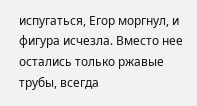испугаться, Егор моргнул, и фигура исчезла. Вместо нее остались только ржавые трубы, всегда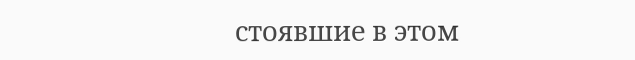стоявшие в этом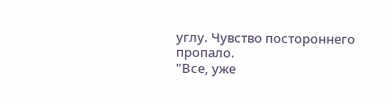углу. Чувство постороннего пропало.
"Все, уже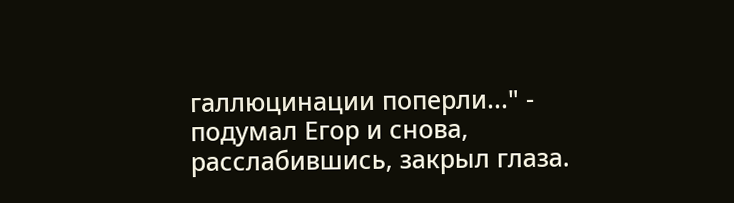галлюцинации поперли..." - подумал Егор и снова, расслабившись, закрыл глаза.